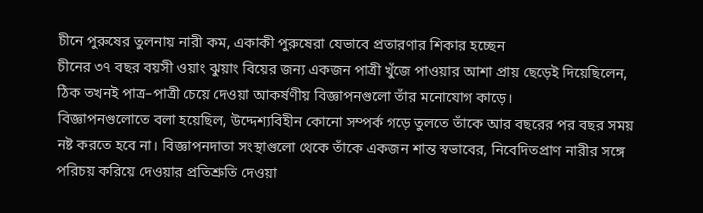চীনে পুরুষের তুলনায় নারী কম, একাকী পুরুষেরা যেভাবে প্রতারণার শিকার হচ্ছেন
চীনের ৩৭ বছর বয়সী ওয়াং ঝুয়াং বিয়ের জন্য একজন পাত্রী খুঁজে পাওয়ার আশা প্রায় ছেড়েই দিয়েছিলেন, ঠিক তখনই পাত্র–পাত্রী চেয়ে দেওয়া আকর্ষণীয় বিজ্ঞাপনগুলো তাঁর মনোযোগ কাড়ে।
বিজ্ঞাপনগুলোতে বলা হয়েছিল, উদ্দেশ্যবিহীন কোনো সম্পর্ক গড়ে তুলতে তাঁকে আর বছরের পর বছর সময় নষ্ট করতে হবে না। বিজ্ঞাপনদাতা সংস্থাগুলো থেকে তাঁকে একজন শান্ত স্বভাবের, নিবেদিতপ্রাণ নারীর সঙ্গে পরিচয় করিয়ে দেওয়ার প্রতিশ্রুতি দেওয়া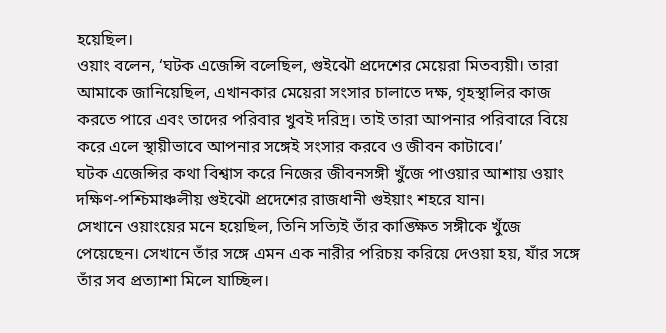হয়েছিল।
ওয়াং বলেন, ‘ঘটক এজেন্সি বলেছিল, গুইঝৌ প্রদেশের মেয়েরা মিতব্যয়ী। তারা আমাকে জানিয়েছিল, এখানকার মেয়েরা সংসার চালাতে দক্ষ, গৃহস্থালির কাজ করতে পারে এবং তাদের পরিবার খুবই দরিদ্র। তাই তারা আপনার পরিবারে বিয়ে করে এলে স্থায়ীভাবে আপনার সঙ্গেই সংসার করবে ও জীবন কাটাবে।’
ঘটক এজেন্সির কথা বিশ্বাস করে নিজের জীবনসঙ্গী খুঁজে পাওয়ার আশায় ওয়াং দক্ষিণ-পশ্চিমাঞ্চলীয় গুইঝৌ প্রদেশের রাজধানী গুইয়াং শহরে যান।
সেখানে ওয়াংয়ের মনে হয়েছিল, তিনি সত্যিই তাঁর কাঙ্ক্ষিত সঙ্গীকে খুঁজে পেয়েছেন। সেখানে তাঁর সঙ্গে এমন এক নারীর পরিচয় করিয়ে দেওয়া হয়, যাঁর সঙ্গে তাঁর সব প্রত্যাশা মিলে যাচ্ছিল।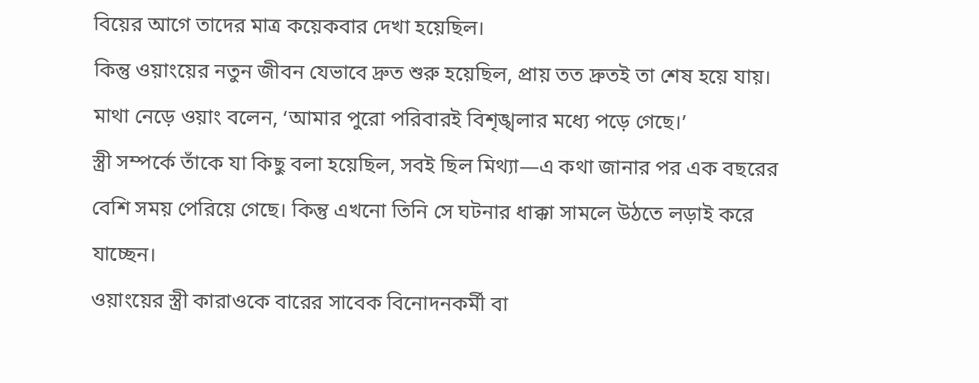বিয়ের আগে তাদের মাত্র কয়েকবার দেখা হয়েছিল।
কিন্তু ওয়াংয়ের নতুন জীবন যেভাবে দ্রুত শুরু হয়েছিল, প্রায় তত দ্রুতই তা শেষ হয়ে যায়।
মাথা নেড়ে ওয়াং বলেন, ‘আমার পুরো পরিবারই বিশৃঙ্খলার মধ্যে পড়ে গেছে।’
স্ত্রী সম্পর্কে তাঁকে যা কিছু বলা হয়েছিল, সবই ছিল মিথ্যা—এ কথা জানার পর এক বছরের বেশি সময় পেরিয়ে গেছে। কিন্তু এখনো তিনি সে ঘটনার ধাক্কা সামলে উঠতে লড়াই করে যাচ্ছেন।
ওয়াংয়ের স্ত্রী কারাওকে বারের সাবেক বিনোদনকর্মী বা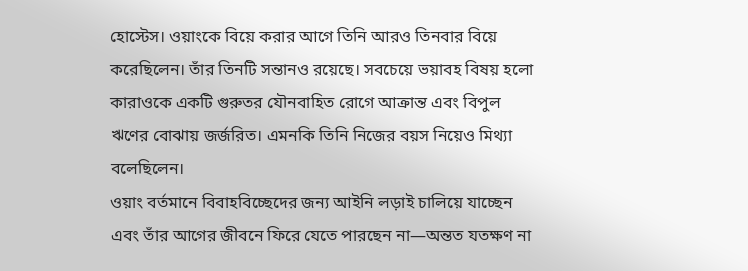হোস্টেস। ওয়াংকে বিয়ে করার আগে তিনি আরও তিনবার বিয়ে করেছিলেন। তাঁর তিনটি সন্তানও রয়েছে। সবচেয়ে ভয়াবহ বিষয় হলো কারাওকে একটি গুরুতর যৌনবাহিত রোগে আক্রান্ত এবং বিপুল ঋণের বোঝায় জর্জরিত। এমনকি তিনি নিজের বয়স নিয়েও মিথ্যা বলেছিলেন।
ওয়াং বর্তমানে বিবাহবিচ্ছেদের জন্য আইনি লড়াই চালিয়ে যাচ্ছেন এবং তাঁর আগের জীবনে ফিরে যেতে পারছেন না—অন্তত যতক্ষণ না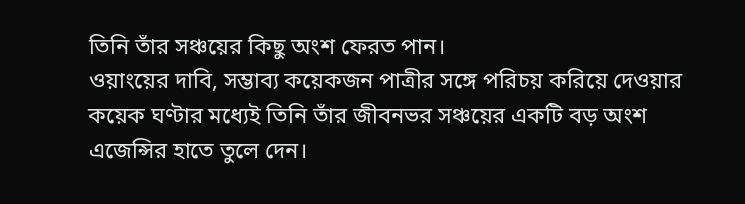তিনি তাঁর সঞ্চয়ের কিছু অংশ ফেরত পান।
ওয়াংয়ের দাবি, সম্ভাব্য কয়েকজন পাত্রীর সঙ্গে পরিচয় করিয়ে দেওয়ার কয়েক ঘণ্টার মধ্যেই তিনি তাঁর জীবনভর সঞ্চয়ের একটি বড় অংশ এজেন্সির হাতে তুলে দেন।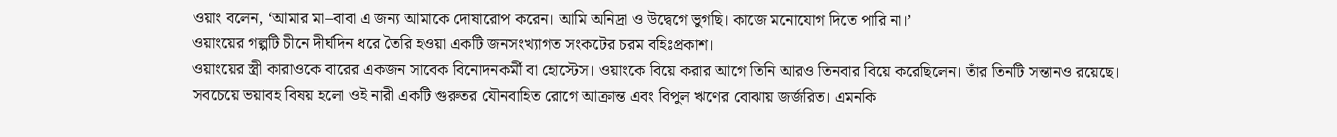ওয়াং বলেন, ‘আমার মা–বাবা এ জন্য আমাকে দোষারোপ করেন। আমি অনিদ্রা ও উদ্বেগে ভুগছি। কাজে মনোযোগ দিতে পারি না।’
ওয়াংয়ের গল্পটি চীনে দীর্ঘদিন ধরে তৈরি হওয়া একটি জনসংখ্যাগত সংকটের চরম বহিঃপ্রকাশ।
ওয়াংয়ের স্ত্রী কারাওকে বারের একজন সাবেক বিনোদনকর্মী বা হোস্টেস। ওয়াংকে বিয়ে করার আগে তিনি আরও তিনবার বিয়ে করেছিলেন। তাঁর তিনটি সন্তানও রয়েছে। সবচেয়ে ভয়াবহ বিষয় হলো ওই নারী একটি গুরুতর যৌনবাহিত রোগে আক্রান্ত এবং বিপুল ঋণের বোঝায় জর্জরিত। এমনকি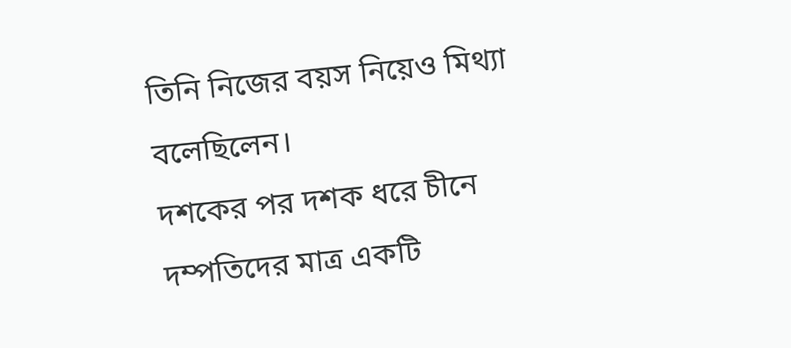তিনি নিজের বয়স নিয়েও মিথ্যা বলেছিলেন।
দশকের পর দশক ধরে চীনে দম্পতিদের মাত্র একটি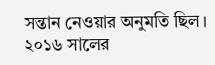সন্তান নেওয়ার অনুমতি ছিল। ২০১৬ সালের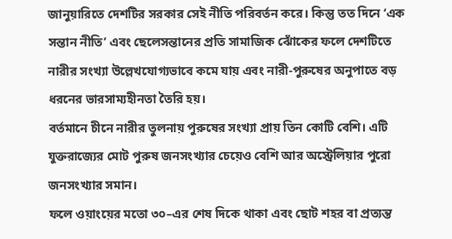জানুয়ারিতে দেশটির সরকার সেই নীতি পরিবর্তন করে। কিন্তু তত দিনে ‘এক সন্তান নীতি’ এবং ছেলেসন্তানের প্রতি সামাজিক ঝোঁকের ফলে দেশটিতে নারীর সংখ্যা উল্লেখযোগ্যভাবে কমে যায় এবং নারী-পুরুষের অনুপাতে বড় ধরনের ভারসাম্যহীনতা তৈরি হয়।
বর্তমানে চীনে নারীর তুলনায় পুরুষের সংখ্যা প্রায় তিন কোটি বেশি। এটি যুক্তরাজ্যের মোট পুরুষ জনসংখ্যার চেয়েও বেশি আর অস্ট্রেলিয়ার পুরো জনসংখ্যার সমান।
ফলে ওয়াংয়ের মতো ৩০–এর শেষ দিকে থাকা এবং ছোট শহর বা প্রত্যন্ত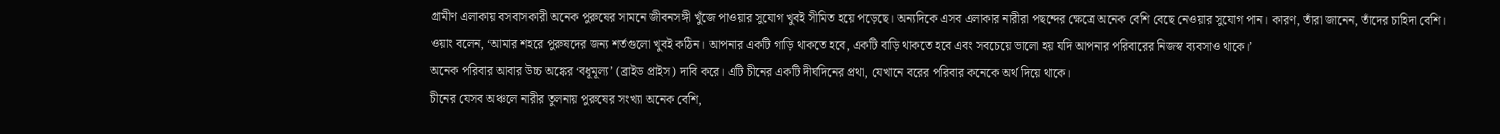গ্রামীণ এলাকায় বসবাসকারী অনেক পুরুষের সামনে জীবনসঙ্গী খুঁজে পাওয়ার সুযোগ খুবই সীমিত হয়ে পড়েছে। অন্যদিকে এসব এলাকার নারীরা পছন্দের ক্ষেত্রে অনেক বেশি বেছে নেওয়ার সুযোগ পান। কারণ, তাঁরা জানেন, তাঁদের চাহিদা বেশি।
ওয়াং বলেন, ‘আমার শহরে পুরুষদের জন্য শর্তগুলো খুবই কঠিন। আপনার একটি গাড়ি থাকতে হবে, একটি বাড়ি থাকতে হবে এবং সবচেয়ে ভালো হয় যদি আপনার পরিবারের নিজস্ব ব্যবসাও থাকে।’
অনেক পরিবার আবার উচ্চ অঙ্কের ‘বধূমূল্য’ (ব্রাইড প্রাইস) দাবি করে। এটি চীনের একটি দীর্ঘদিনের প্রথা, যেখানে বরের পরিবার কনেকে অর্থ দিয়ে থাকে।
চীনের যেসব অঞ্চলে নারীর তুলনায় পুরুষের সংখ্যা অনেক বেশি,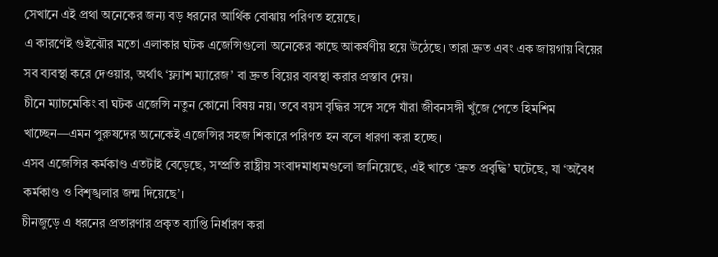সেখানে এই প্রথা অনেকের জন্য বড় ধরনের আর্থিক বোঝায় পরিণত হয়েছে।
এ কারণেই গুইঝৌর মতো এলাকার ঘটক এজেন্সিগুলো অনেকের কাছে আকর্ষণীয় হয়ে উঠেছে। তারা দ্রুত এবং এক জায়গায় বিয়ের সব ব্যবস্থা করে দেওয়ার, অর্থাৎ ‘ফ্ল্যাশ ম্যারেজ’ বা দ্রুত বিয়ের ব্যবস্থা করার প্রস্তাব দেয়।
চীনে ম্যাচমেকিং বা ঘটক এজেন্সি নতুন কোনো বিষয় নয়। তবে বয়স বৃদ্ধির সঙ্গে সঙ্গে যাঁরা জীবনসঙ্গী খুঁজে পেতে হিমশিম খাচ্ছেন—এমন পুরুষদের অনেকেই এজেন্সির সহজ শিকারে পরিণত হন বলে ধারণা করা হচ্ছে।
এসব এজেন্সির কর্মকাণ্ড এতটাই বেড়েছে, সম্প্রতি রাষ্ট্রীয় সংবাদমাধ্যমগুলো জানিয়েছে, এই খাতে ‘দ্রুত প্রবৃদ্ধি’ ঘটেছে, যা ‘অবৈধ কর্মকাণ্ড ও বিশৃঙ্খলার জন্ম দিয়েছে’।
চীনজুড়ে এ ধরনের প্রতারণার প্রকৃত ব্যাপ্তি নির্ধারণ করা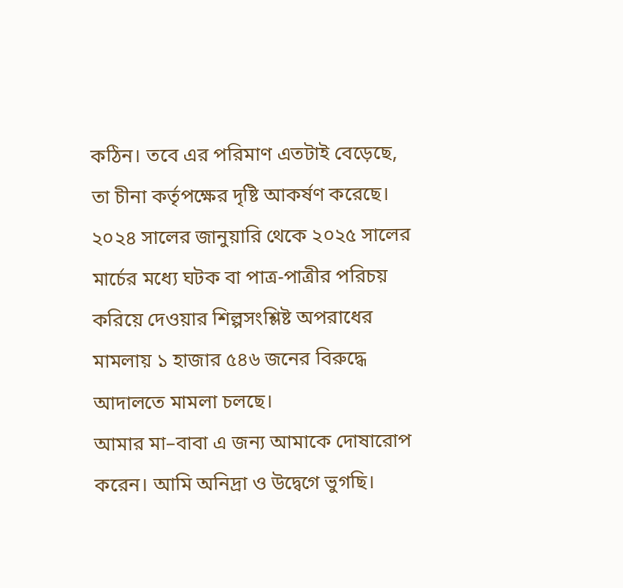কঠিন। তবে এর পরিমাণ এতটাই বেড়েছে, তা চীনা কর্তৃপক্ষের দৃষ্টি আকর্ষণ করেছে।
২০২৪ সালের জানুয়ারি থেকে ২০২৫ সালের মার্চের মধ্যে ঘটক বা পাত্র-পাত্রীর পরিচয় করিয়ে দেওয়ার শিল্পসংশ্লিষ্ট অপরাধের মামলায় ১ হাজার ৫৪৬ জনের বিরুদ্ধে আদালতে মামলা চলছে।
আমার মা–বাবা এ জন্য আমাকে দোষারোপ করেন। আমি অনিদ্রা ও উদ্বেগে ভুগছি।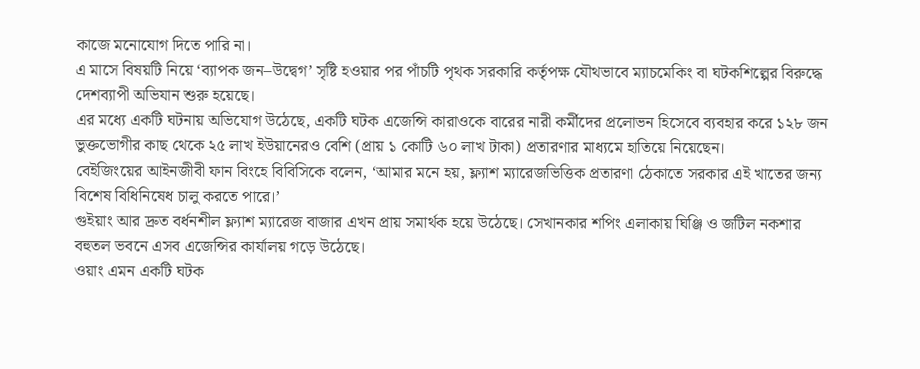কাজে মনোযোগ দিতে পারি না।
এ মাসে বিষয়টি নিয়ে ‘ব্যাপক জন–উদ্বেগ’ সৃষ্টি হওয়ার পর পাঁচটি পৃথক সরকারি কর্তৃপক্ষ যৌথভাবে ম্যাচমেকিং বা ঘটকশিল্পের বিরুদ্ধে দেশব্যাপী অভিযান শুরু হয়েছে।
এর মধ্যে একটি ঘটনায় অভিযোগ উঠেছে, একটি ঘটক এজেন্সি কারাওকে বারের নারী কর্মীদের প্রলোভন হিসেবে ব্যবহার করে ১২৮ জন ভুক্তভোগীর কাছ থেকে ২৫ লাখ ইউয়ানেরও বেশি (প্রায় ১ কোটি ৬০ লাখ টাকা) প্রতারণার মাধ্যমে হাতিয়ে নিয়েছেন।
বেইজিংয়ের আইনজীবী ফান বিংহে বিবিসিকে বলেন, ‘আমার মনে হয়, ফ্ল্যাশ ম্যারেজভিত্তিক প্রতারণা ঠেকাতে সরকার এই খাতের জন্য বিশেষ বিধিনিষেধ চালু করতে পারে।’
গুইয়াং আর দ্রুত বর্ধনশীল ফ্ল্যাশ ম্যারেজ বাজার এখন প্রায় সমার্থক হয়ে উঠেছে। সেখানকার শপিং এলাকায় ঘিঞ্জি ও জটিল নকশার বহুতল ভবনে এসব এজেন্সির কার্যালয় গড়ে উঠেছে।
ওয়াং এমন একটি ঘটক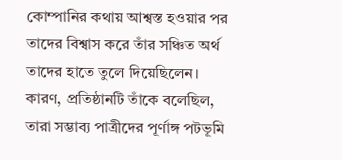কোম্পানির কথায় আশ্বস্ত হওয়ার পর তাদের বিশ্বাস করে তাঁর সঞ্চিত অর্থ তাদের হাতে তুলে দিয়েছিলেন। কারণ, প্রতিষ্ঠানটি তাঁকে বলেছিল, তারা সম্ভাব্য পাত্রীদের পূর্ণাঙ্গ পটভূমি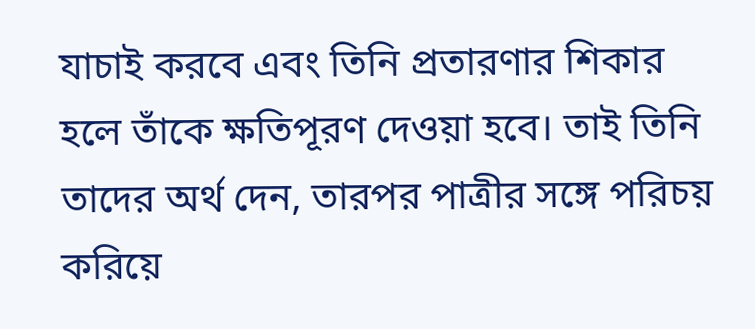যাচাই করবে এবং তিনি প্রতারণার শিকার হলে তাঁকে ক্ষতিপূরণ দেওয়া হবে। তাই তিনি তাদের অর্থ দেন, তারপর পাত্রীর সঙ্গে পরিচয় করিয়ে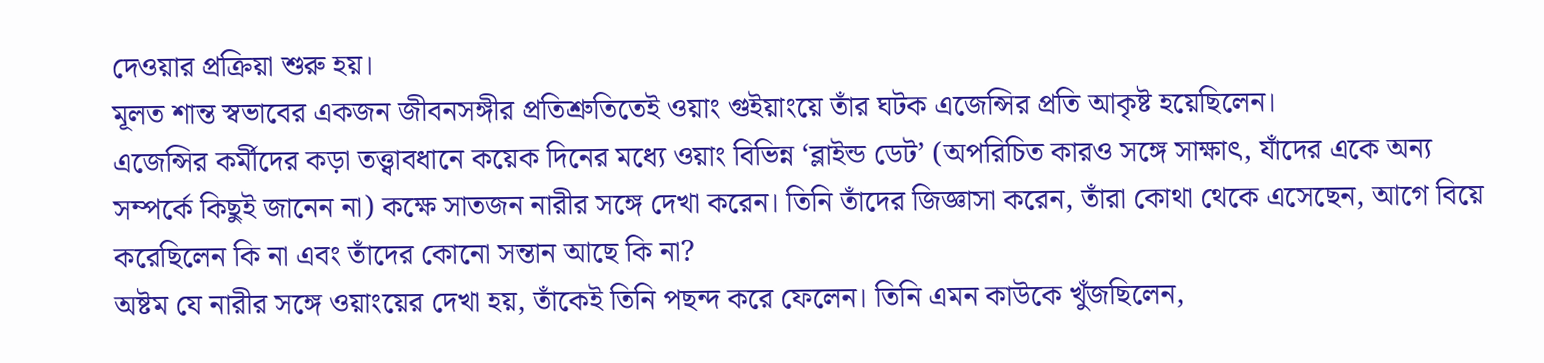দেওয়ার প্রক্রিয়া শুরু হয়।
মূলত শান্ত স্বভাবের একজন জীবনসঙ্গীর প্রতিশ্রুতিতেই ওয়াং গুইয়াংয়ে তাঁর ঘটক এজেন্সির প্রতি আকৃষ্ট হয়েছিলেন।
এজেন্সির কর্মীদের কড়া তত্ত্বাবধানে কয়েক দিনের মধ্যে ওয়াং বিভিন্ন ‘ব্লাইন্ড ডেট’ (অপরিচিত কারও সঙ্গে সাক্ষাৎ, যাঁদের একে অন্য সম্পর্কে কিছুই জানেন না) কক্ষে সাতজন নারীর সঙ্গে দেখা করেন। তিনি তাঁদের জিজ্ঞাসা করেন, তাঁরা কোথা থেকে এসেছেন, আগে বিয়ে করেছিলেন কি না এবং তাঁদের কোনো সন্তান আছে কি না?
অষ্টম যে নারীর সঙ্গে ওয়াংয়ের দেখা হয়, তাঁকেই তিনি পছন্দ করে ফেলেন। তিনি এমন কাউকে খুঁজছিলেন,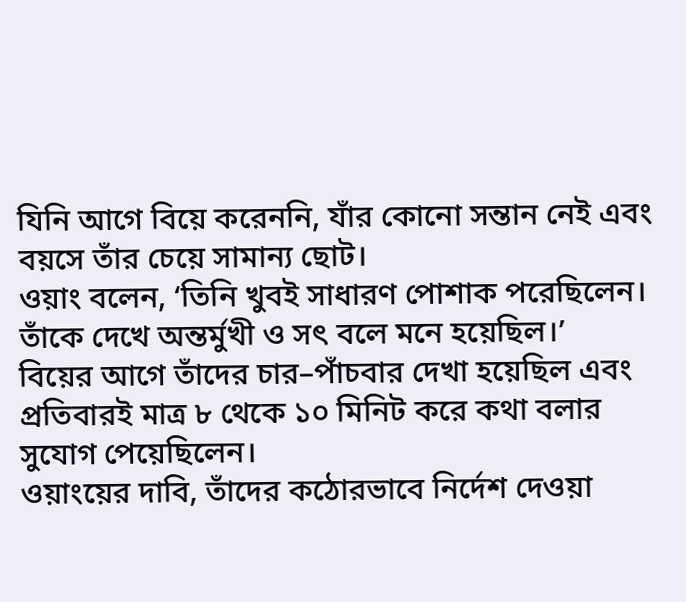যিনি আগে বিয়ে করেননি, যাঁর কোনো সন্তান নেই এবং বয়সে তাঁর চেয়ে সামান্য ছোট।
ওয়াং বলেন, ‘তিনি খুবই সাধারণ পোশাক পরেছিলেন। তাঁকে দেখে অন্তর্মুখী ও সৎ বলে মনে হয়েছিল।’
বিয়ের আগে তাঁদের চার–পাঁচবার দেখা হয়েছিল এবং প্রতিবারই মাত্র ৮ থেকে ১০ মিনিট করে কথা বলার সুযোগ পেয়েছিলেন।
ওয়াংয়ের দাবি, তাঁদের কঠোরভাবে নির্দেশ দেওয়া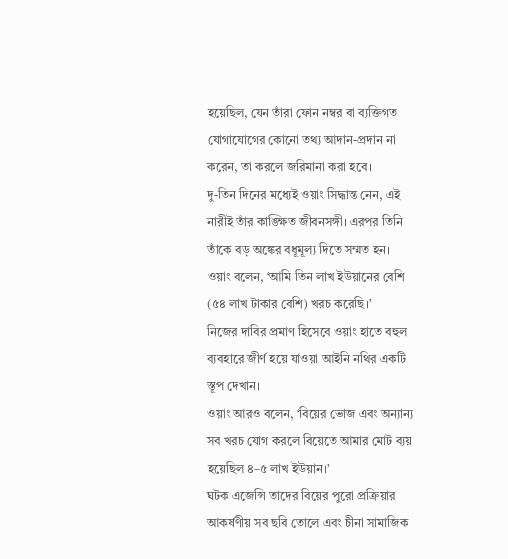হয়েছিল, যেন তাঁরা ফোন নম্বর বা ব্যক্তিগত যোগাযোগের কোনো তথ্য আদান-প্রদান না করেন, তা করলে জরিমানা করা হবে।
দু-তিন দিনের মধ্যেই ওয়াং সিদ্ধান্ত নেন, এই নারীই তাঁর কাঙ্ক্ষিত জীবনসঙ্গী। এরপর তিনি তাঁকে বড় অঙ্কের বধূমূল্য দিতে সম্মত হন।
ওয়াং বলেন, ‘আমি তিন লাখ ইউয়ানের বেশি (৫৪ লাখ টাকার বেশি) খরচ করেছি।’
নিজের দাবির প্রমাণ হিসেবে ওয়াং হাতে বহুল ব্যবহারে জীর্ণ হয়ে যাওয়া আইনি নথির একটি স্তূপ দেখান।
ওয়াং আরও বলেন, ‘বিয়ের ভোজ এবং অন্যান্য সব খরচ যোগ করলে বিয়েতে আমার মোট ব্যয় হয়েছিল ৪–৫ লাখ ইউয়ান।’
ঘটক এজেন্সি তাদের বিয়ের পুরো প্রক্রিয়ার আকর্ষণীয় সব ছবি তোলে এবং চীনা সামাজিক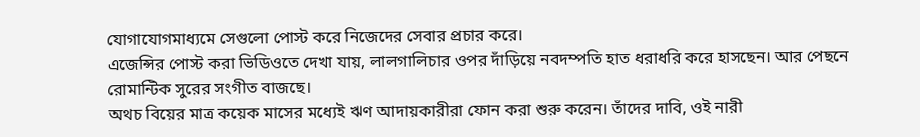যোগাযোগমাধ্যমে সেগুলো পোস্ট করে নিজেদের সেবার প্রচার করে।
এজেন্সির পোস্ট করা ভিডিওতে দেখা যায়, লালগালিচার ওপর দাঁড়িয়ে নবদম্পতি হাত ধরাধরি করে হাসছেন। আর পেছনে রোমান্টিক সুরের সংগীত বাজছে।
অথচ বিয়ের মাত্র কয়েক মাসের মধ্যেই ঋণ আদায়কারীরা ফোন করা শুরু করেন। তাঁদের দাবি, ওই নারী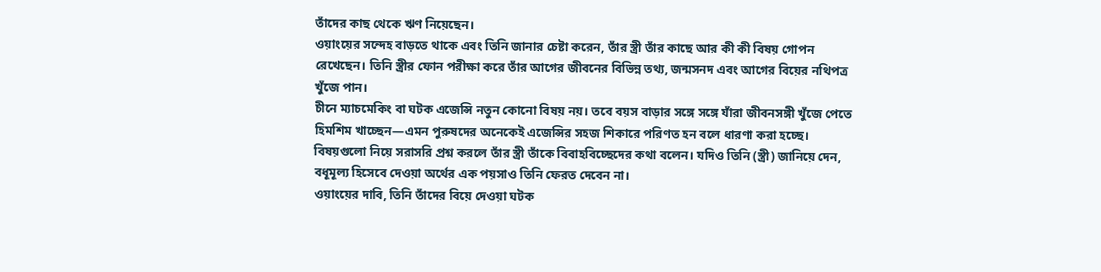তাঁদের কাছ থেকে ঋণ নিয়েছেন।
ওয়াংয়ের সন্দেহ বাড়তে থাকে এবং তিনি জানার চেষ্টা করেন, তাঁর স্ত্রী তাঁর কাছে আর কী কী বিষয় গোপন রেখেছেন। তিনি স্ত্রীর ফোন পরীক্ষা করে তাঁর আগের জীবনের বিভিন্ন তথ্য, জন্মসনদ এবং আগের বিয়ের নথিপত্র খুঁজে পান।
চীনে ম্যাচমেকিং বা ঘটক এজেন্সি নতুন কোনো বিষয় নয়। তবে বয়স বাড়ার সঙ্গে সঙ্গে যাঁরা জীবনসঙ্গী খুঁজে পেতে হিমশিম খাচ্ছেন—এমন পুরুষদের অনেকেই এজেন্সির সহজ শিকারে পরিণত হন বলে ধারণা করা হচ্ছে।
বিষয়গুলো নিয়ে সরাসরি প্রশ্ন করলে তাঁর স্ত্রী তাঁকে বিবাহবিচ্ছেদের কথা বলেন। যদিও তিনি (স্ত্রী) জানিয়ে দেন, বধূমূল্য হিসেবে দেওয়া অর্থের এক পয়সাও তিনি ফেরত দেবেন না।
ওয়াংয়ের দাবি, তিনি তাঁদের বিয়ে দেওয়া ঘটক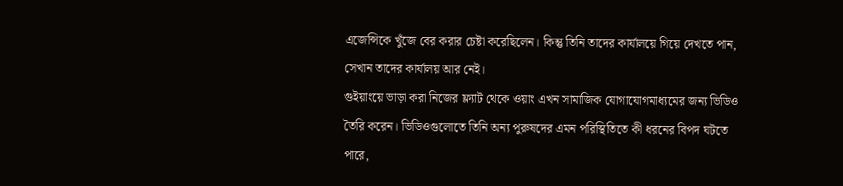এজেন্সিকে খুঁজে বের করার চেষ্টা করেছিলেন। কিন্তু তিনি তাদের কার্যালয়ে গিয়ে দেখতে পান, সেখান তাদের কার্যালয় আর নেই।
গুইয়াংয়ে ভাড়া করা নিজের ফ্ল্যাট থেকে ওয়াং এখন সামাজিক যোগাযোগমাধ্যমের জন্য ভিডিও তৈরি করেন। ভিডিওগুলোতে তিনি অন্য পুরুষদের এমন পরিস্থিতিতে কী ধরনের বিপদ ঘটতে পারে,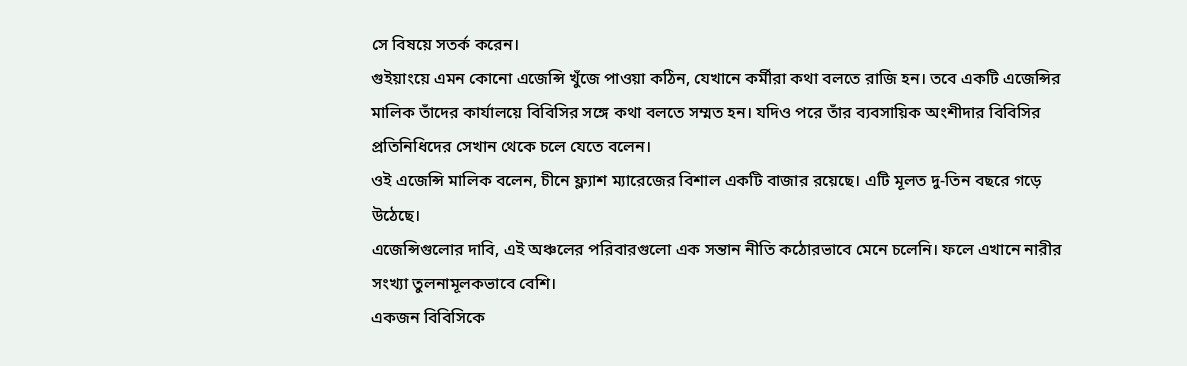সে বিষয়ে সতর্ক করেন।
গুইয়াংয়ে এমন কোনো এজেন্সি খুঁজে পাওয়া কঠিন, যেখানে কর্মীরা কথা বলতে রাজি হন। তবে একটি এজেন্সির মালিক তাঁদের কার্যালয়ে বিবিসির সঙ্গে কথা বলতে সম্মত হন। যদিও পরে তাঁর ব্যবসায়িক অংশীদার বিবিসির প্রতিনিধিদের সেখান থেকে চলে যেতে বলেন।
ওই এজেন্সি মালিক বলেন, চীনে ফ্ল্যাশ ম্যারেজের বিশাল একটি বাজার রয়েছে। এটি মূলত দু-তিন বছরে গড়ে উঠেছে।
এজেন্সিগুলোর দাবি, এই অঞ্চলের পরিবারগুলো এক সন্তান নীতি কঠোরভাবে মেনে চলেনি। ফলে এখানে নারীর সংখ্যা তুলনামূলকভাবে বেশি।
একজন বিবিসিকে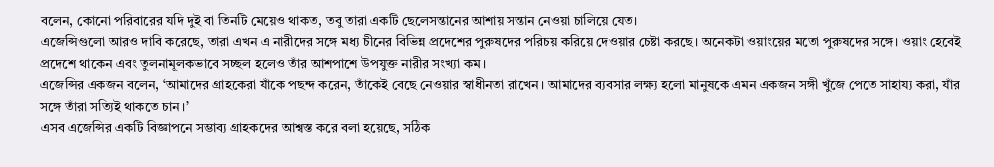বলেন, কোনো পরিবারের যদি দুই বা তিনটি মেয়েও থাকত, তবু তারা একটি ছেলেসন্তানের আশায় সন্তান নেওয়া চালিয়ে যেত।
এজেন্সিগুলো আরও দাবি করেছে, তারা এখন এ নারীদের সঙ্গে মধ্য চীনের বিভিন্ন প্রদেশের পুরুষদের পরিচয় করিয়ে দেওয়ার চেষ্টা করছে। অনেকটা ওয়াংয়ের মতো পুরুষদের সঙ্গে। ওয়াং হেবেই প্রদেশে থাকেন এবং তুলনামূলকভাবে সচ্ছল হলেও তাঁর আশপাশে উপযুক্ত নারীর সংখ্যা কম।
এজেন্সির একজন বলেন, ‘আমাদের গ্রাহকেরা যাঁকে পছন্দ করেন, তাঁকেই বেছে নেওয়ার স্বাধীনতা রাখেন। আমাদের ব্যবসার লক্ষ্য হলো মানুষকে এমন একজন সঙ্গী খুঁজে পেতে সাহায্য করা, যাঁর সঙ্গে তাঁরা সত্যিই থাকতে চান।’
এসব এজেন্সির একটি বিজ্ঞাপনে সম্ভাব্য গ্রাহকদের আশ্বস্ত করে বলা হয়েছে, সঠিক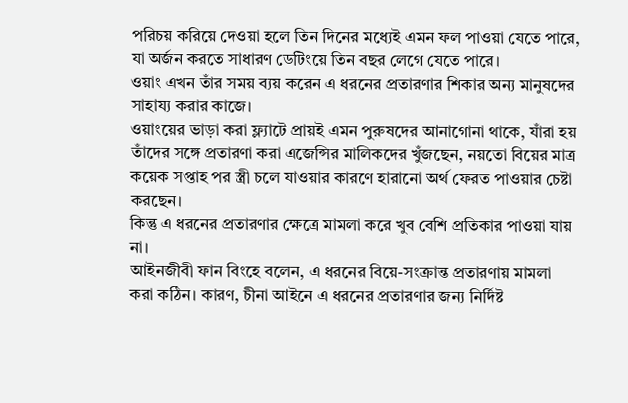পরিচয় করিয়ে দেওয়া হলে তিন দিনের মধ্যেই এমন ফল পাওয়া যেতে পারে, যা অর্জন করতে সাধারণ ডেটিংয়ে তিন বছর লেগে যেতে পারে।
ওয়াং এখন তাঁর সময় ব্যয় করেন এ ধরনের প্রতারণার শিকার অন্য মানুষদের সাহায্য করার কাজে।
ওয়াংয়ের ভাড়া করা ফ্ল্যাটে প্রায়ই এমন পুরুষদের আনাগোনা থাকে, যাঁরা হয় তাঁদের সঙ্গে প্রতারণা করা এজেন্সির মালিকদের খুঁজছেন, নয়তো বিয়ের মাত্র কয়েক সপ্তাহ পর স্ত্রী চলে যাওয়ার কারণে হারানো অর্থ ফেরত পাওয়ার চেষ্টা করছেন।
কিন্তু এ ধরনের প্রতারণার ক্ষেত্রে মামলা করে খুব বেশি প্রতিকার পাওয়া যায় না।
আইনজীবী ফান বিংহে বলেন, এ ধরনের বিয়ে-সংক্রান্ত প্রতারণায় মামলা করা কঠিন। কারণ, চীনা আইনে এ ধরনের প্রতারণার জন্য নির্দিষ্ট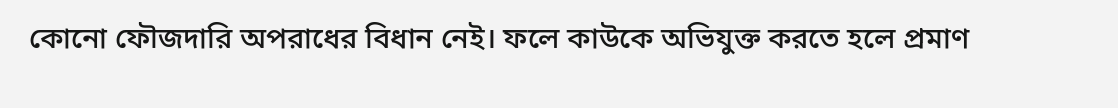কোনো ফৌজদারি অপরাধের বিধান নেই। ফলে কাউকে অভিযুক্ত করতে হলে প্রমাণ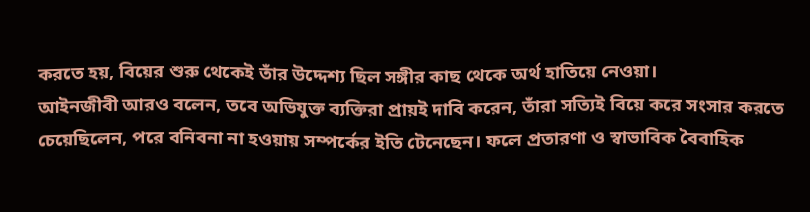করতে হয়, বিয়ের শুরু থেকেই তাঁর উদ্দেশ্য ছিল সঙ্গীর কাছ থেকে অর্থ হাতিয়ে নেওয়া।
আইনজীবী আরও বলেন, তবে অভিযুক্ত ব্যক্তিরা প্রায়ই দাবি করেন, তাঁরা সত্যিই বিয়ে করে সংসার করতে চেয়েছিলেন, পরে বনিবনা না হওয়ায় সম্পর্কের ইতি টেনেছেন। ফলে প্রতারণা ও স্বাভাবিক বৈবাহিক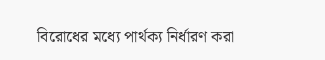বিরোধের মধ্যে পার্থক্য নির্ধারণ করা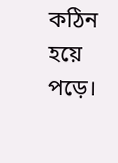কঠিন হয়ে পড়ে।